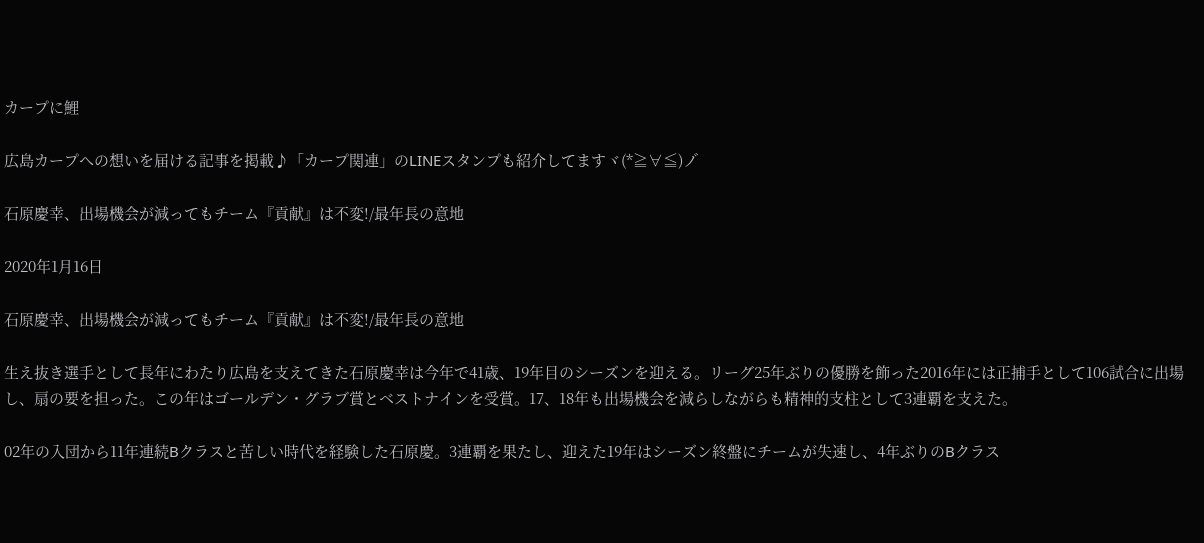カープに鯉

広島カープへの想いを届ける記事を掲載♪「カープ関連」のLINEスタンプも紹介してますヾ(*≧∀≦)ノ゙

石原慶幸、出場機会が減ってもチーム『貢献』は不変!/最年長の意地

2020年1月16日

石原慶幸、出場機会が減ってもチーム『貢献』は不変!/最年長の意地

生え抜き選手として長年にわたり広島を支えてきた石原慶幸は今年で41歳、19年目のシーズンを迎える。リーグ25年ぶりの優勝を飾った2016年には正捕手として106試合に出場し、扇の要を担った。この年はゴールデン・グラブ賞とベストナインを受賞。17、18年も出場機会を減らしながらも精神的支柱として3連覇を支えた。

02年の入団から11年連続Bクラスと苦しい時代を経験した石原慶。3連覇を果たし、迎えた19年はシーズン終盤にチームが失速し、4年ぶりのBクラス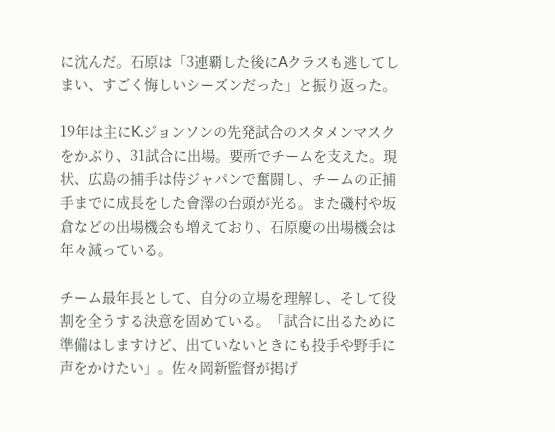に沈んだ。石原は「3連覇した後にAクラスも逃してしまい、すごく悔しいシーズンだった」と振り返った。

19年は主にK.ジョンソンの先発試合のスタメンマスクをかぶり、31試合に出場。要所でチームを支えた。現状、広島の捕手は侍ジャパンで奮闘し、チームの正捕手までに成長をした會澤の台頭が光る。また磯村や坂倉などの出場機会も増えており、石原慶の出場機会は年々減っている。

チーム最年長として、自分の立場を理解し、そして役割を全うする決意を固めている。「試合に出るために準備はしますけど、出ていないときにも投手や野手に声をかけたい」。佐々岡新監督が掲げ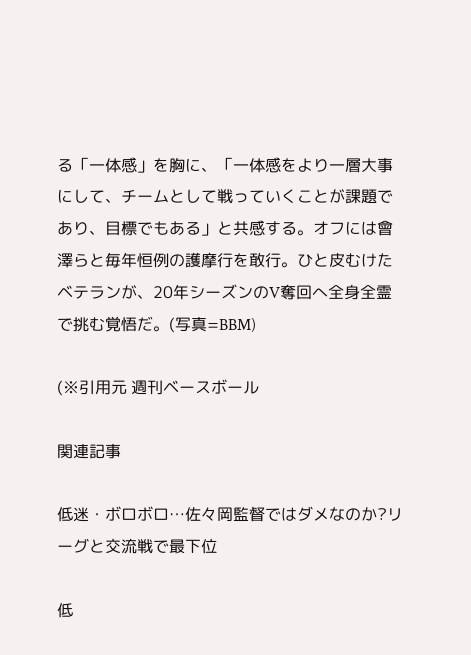る「一体感」を胸に、「一体感をより一層大事にして、チームとして戦っていくことが課題であり、目標でもある」と共感する。オフには會澤らと毎年恒例の護摩行を敢行。ひと皮むけたベテランが、20年シーズンのV奪回へ全身全霊で挑む覚悟だ。(写真=BBM)

(※引用元 週刊ベースボール

関連記事

低迷・ボロボロ…佐々岡監督ではダメなのか?リーグと交流戦で最下位

低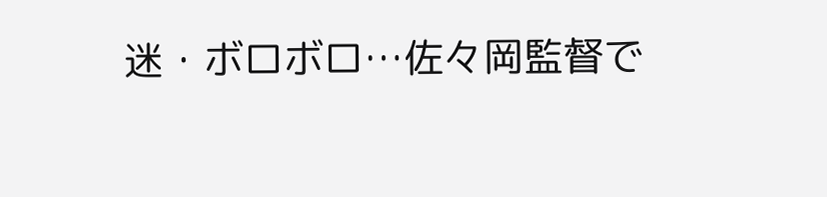迷・ボロボロ…佐々岡監督で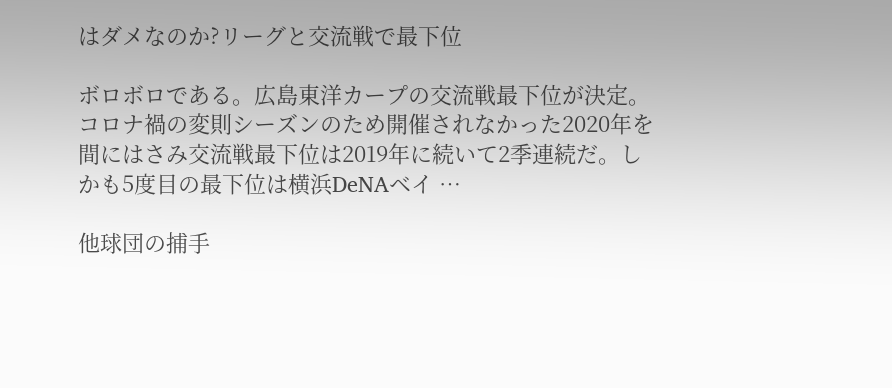はダメなのか?リーグと交流戦で最下位

ボロボロである。広島東洋カープの交流戦最下位が決定。コロナ禍の変則シーズンのため開催されなかった2020年を間にはさみ交流戦最下位は2019年に続いて2季連続だ。しかも5度目の最下位は横浜DeNAベイ …

他球団の捕手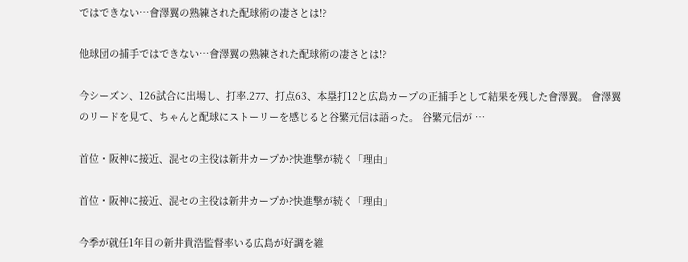ではできない…會澤翼の熟練された配球術の凄さとは!?

他球団の捕手ではできない…會澤翼の熟練された配球術の凄さとは!?

今シーズン、126試合に出場し、打率.277、打点63、本塁打12と広島カープの正捕手として結果を残した會澤翼。 會澤翼のリードを見て、ちゃんと配球にストーリーを感じると谷繁元信は語った。 谷繁元信が …

首位・阪神に接近、混セの主役は新井カープか?快進撃が続く「理由」

首位・阪神に接近、混セの主役は新井カープか?快進撃が続く「理由」

今季が就任1年目の新井貴浩監督率いる広島が好調を維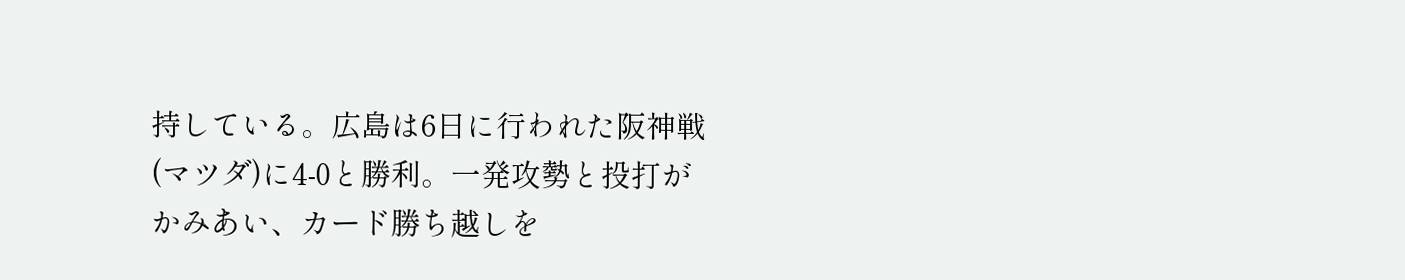持している。広島は6日に行われた阪神戦(マツダ)に4-0と勝利。一発攻勢と投打がかみあい、カード勝ち越しを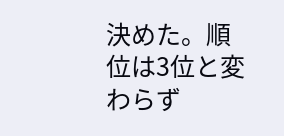決めた。順位は3位と変わらず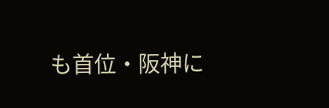も首位・阪神に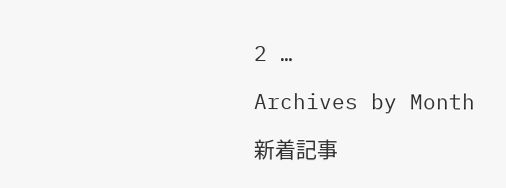2 …

Archives by Month

新着記事